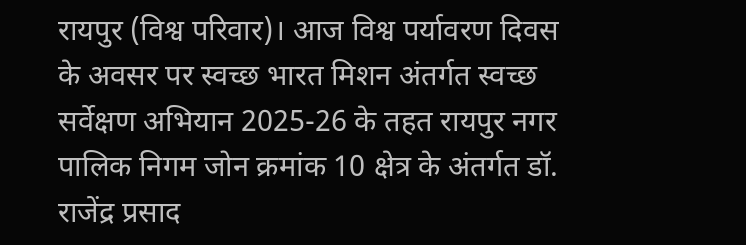रायपुर (विश्व परिवार)। आज विश्व पर्यावरण दिवस के अवसर पर स्वच्छ भारत मिशन अंतर्गत स्वच्छ सर्वेक्षण अभियान 2025-26 के तहत रायपुर नगर पालिक निगम जोन क्रमांक 10 क्षेत्र के अंतर्गत डॉ. राजेंद्र प्रसाद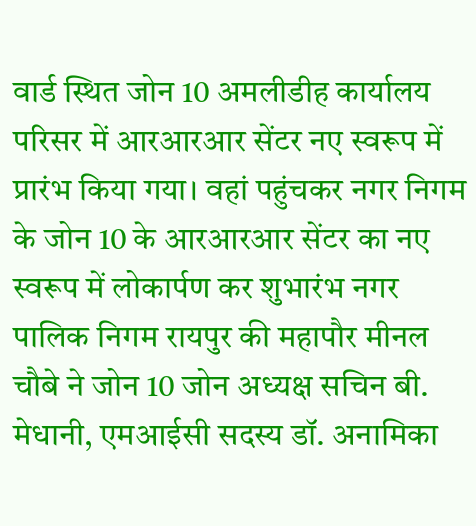वार्ड स्थित जोन 10 अमलीडीह कार्यालय परिसर में आरआरआर सेंटर नए स्वरूप में प्रारंभ किया गया। वहां पहुंचकर नगर निगम के जोन 10 के आरआरआर सेंटर का नए स्वरूप में लोकार्पण कर शुभारंभ नगर पालिक निगम रायपुर की महापौर मीनल चौबे ने जोन 10 जोन अध्यक्ष सचिन बी. मेधानी, एमआईसी सदस्य डॉ. अनामिका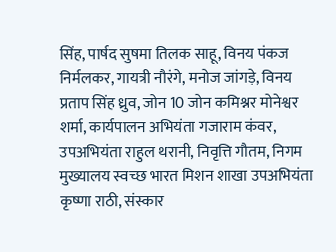सिंह, पार्षद सुषमा तिलक साहू, विनय पंकज निर्मलकर, गायत्री नौरंगे, मनोज जांगड़े, विनय प्रताप सिंह ध्रुव, जोन 10 जोन कमिश्नर मोनेश्वर शर्मा, कार्यपालन अभियंता गजाराम कंवर, उपअभियंता राहुल थरानी, निवृत्ति गौतम, निगम मुख्यालय स्वच्छ भारत मिशन शाखा उपअभियंता कृष्णा राठी, संस्कार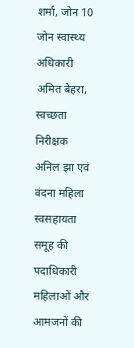शर्मा, जोन 10 जोन स्वास्थ्य अधिकारी अमित बेहरा, स्वच्छता निरीक्षक अनिल झा एवं वंदना महिला स्वसहायता समूह की पदाधिकारी महिलाओं और आमजनों की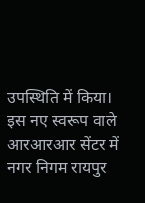उपस्थिति में किया।
इस नए स्वरूप वाले आरआरआर सेंटर में नगर निगम रायपुर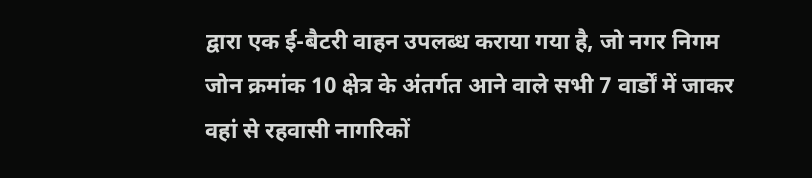द्वारा एक ई-बैटरी वाहन उपलब्ध कराया गया है, जो नगर निगम जोन क्रमांक 10 क्षेत्र के अंतर्गत आने वाले सभी 7 वार्डों में जाकर वहां से रहवासी नागरिकों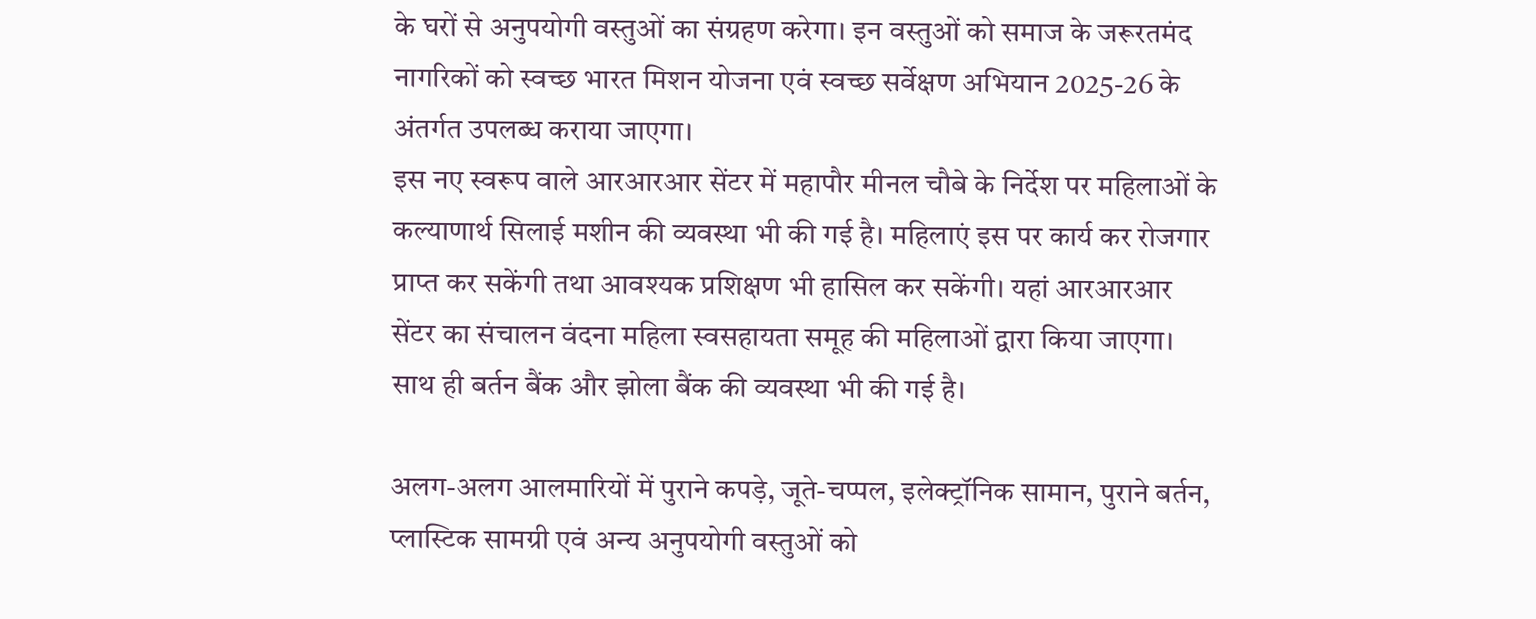के घरों से अनुपयोगी वस्तुओं का संग्रहण करेगा। इन वस्तुओं को समाज के जरूरतमंद नागरिकों को स्वच्छ भारत मिशन योजना एवं स्वच्छ सर्वेक्षण अभियान 2025-26 के अंतर्गत उपलब्ध कराया जाएगा।
इस नए स्वरूप वाले आरआरआर सेंटर में महापौर मीनल चौबे के निर्देश पर महिलाओं के कल्याणार्थ सिलाई मशीन की व्यवस्था भी की गई है। महिलाएं इस पर कार्य कर रोजगार प्राप्त कर सकेंगी तथा आवश्यक प्रशिक्षण भी हासिल कर सकेंगी। यहां आरआरआर सेंटर का संचालन वंदना महिला स्वसहायता समूह की महिलाओं द्वारा किया जाएगा। साथ ही बर्तन बैंक और झोला बैंक की व्यवस्था भी की गई है।

अलग-अलग आलमारियों में पुराने कपड़े, जूते-चप्पल, इलेक्ट्रॉनिक सामान, पुराने बर्तन, प्लास्टिक सामग्री एवं अन्य अनुपयोगी वस्तुओं को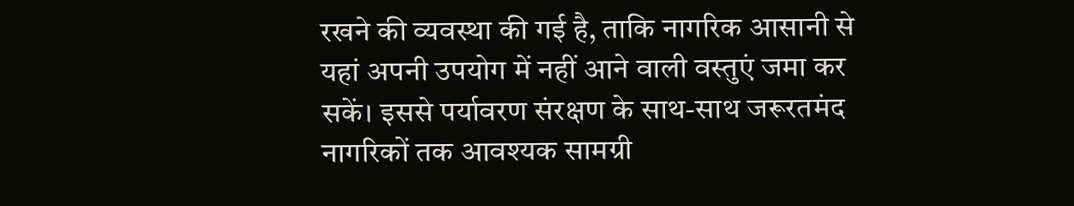रखने की व्यवस्था की गई है, ताकि नागरिक आसानी से यहां अपनी उपयोग में नहीं आने वाली वस्तुएं जमा कर सकें। इससे पर्यावरण संरक्षण के साथ-साथ जरूरतमंद नागरिकों तक आवश्यक सामग्री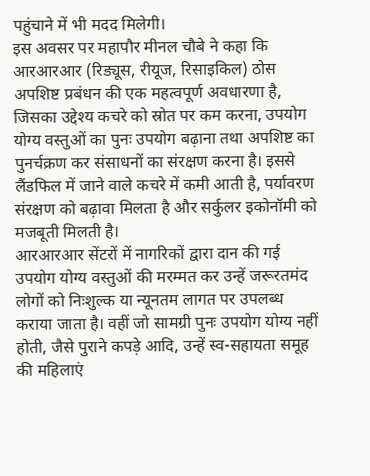पहुंचाने में भी मदद मिलेगी।
इस अवसर पर महापौर मीनल चौबे ने कहा कि आरआरआर (रिड्यूस, रीयूज, रिसाइकिल) ठोस अपशिष्ट प्रबंधन की एक महत्वपूर्ण अवधारणा है, जिसका उद्देश्य कचरे को स्रोत पर कम करना, उपयोग योग्य वस्तुओं का पुनः उपयोग बढ़ाना तथा अपशिष्ट का पुनर्चक्रण कर संसाधनों का संरक्षण करना है। इससे लैंडफिल में जाने वाले कचरे में कमी आती है, पर्यावरण संरक्षण को बढ़ावा मिलता है और सर्कुलर इकोनॉमी को मजबूती मिलती है।
आरआरआर सेंटरों में नागरिकों द्वारा दान की गई उपयोग योग्य वस्तुओं की मरम्मत कर उन्हें जरूरतमंद लोगों को निःशुल्क या न्यूनतम लागत पर उपलब्ध कराया जाता है। वहीं जो सामग्री पुनः उपयोग योग्य नहीं होती, जैसे पुराने कपड़े आदि, उन्हें स्व-सहायता समूह की महिलाएं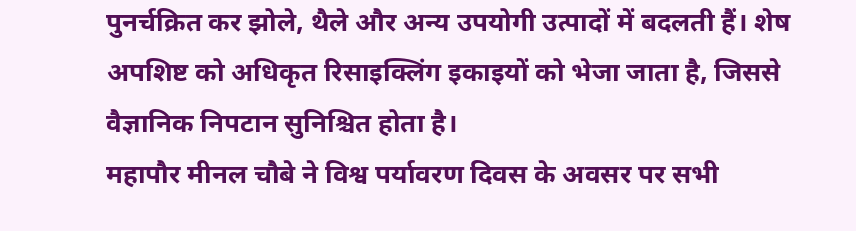पुनर्चक्रित कर झोले, थैले और अन्य उपयोगी उत्पादों में बदलती हैं। शेष अपशिष्ट को अधिकृत रिसाइक्लिंग इकाइयों को भेजा जाता है, जिससे वैज्ञानिक निपटान सुनिश्चित होता है।
महापौर मीनल चौबे ने विश्व पर्यावरण दिवस के अवसर पर सभी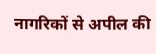नागरिकों से अपील की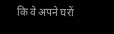कि वे अपने घरों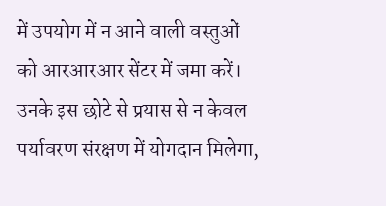में उपयोग में न आने वाली वस्तुओं को आरआरआर सेंटर में जमा करें। उनके इस छोटे से प्रयास से न केवल पर्यावरण संरक्षण में योगदान मिलेगा,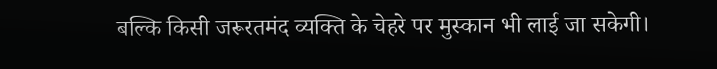बल्कि किसी जरूरतमंद व्यक्ति के चेहरे पर मुस्कान भी लाई जा सकेगी।